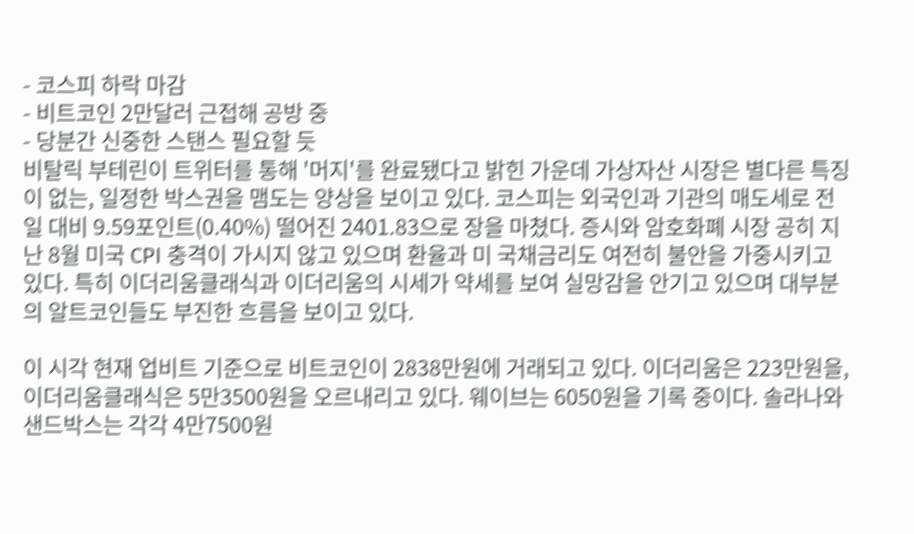- 코스피 하락 마감
- 비트코인 2만달러 근접해 공방 중
- 당분간 신중한 스탠스 필요할 듯
비탈릭 부테린이 트위터를 통해 '머지'를 완료됐다고 밝힌 가운데 가상자산 시장은 별다른 특징이 없는, 일정한 박스권을 맴도는 양상을 보이고 있다. 코스피는 외국인과 기관의 매도세로 전일 대비 9.59포인트(0.40%) 떨어진 2401.83으로 장을 마쳤다. 증시와 암호화폐 시장 공히 지난 8월 미국 CPI 충격이 가시지 않고 있으며 환율과 미 국채금리도 여전히 불안을 가중시키고 있다. 특히 이더리움클래식과 이더리움의 시세가 약세를 보여 실망감을 안기고 있으며 대부분의 알트코인들도 부진한 흐름을 보이고 있다.

이 시각 현재 업비트 기준으로 비트코인이 2838만원에 거래되고 있다. 이더리움은 223만원을, 이더리움클래식은 5만3500원을 오르내리고 있다. 웨이브는 6050원을 기록 중이다. 솔라나와 샌드박스는 각각 4만7500원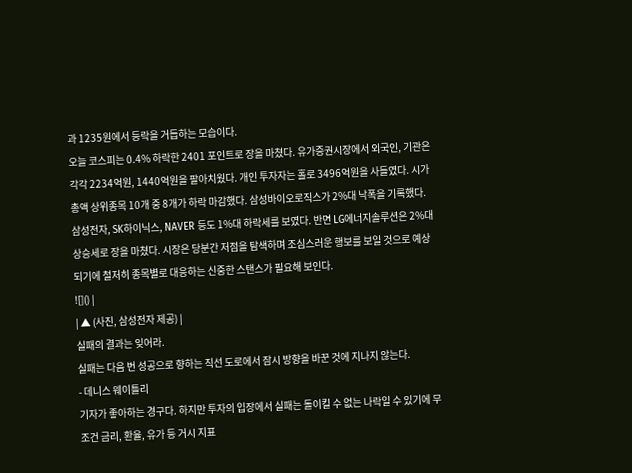과 1235원에서 등락을 거듭하는 모습이다.
오늘 코스피는 0.4% 하락한 2401 포인트로 장을 마쳤다. 유가증권시장에서 외국인, 기관은 각각 2234억원, 1440억원을 팔아치웠다. 개인 투자자는 홀로 3496억원을 사들였다. 시가총액 상위종목 10개 중 8개가 하락 마감했다. 삼성바이오로직스가 2%대 낙폭을 기록했다. 삼성전자, SK하이닉스, NAVER 등도 1%대 하락세를 보였다. 반면 LG에너지솔루션은 2%대 상승세로 장을 마쳤다. 시장은 당분간 저점을 탐색하며 조심스러운 행보를 보일 것으로 예상되기에 철저히 종목별로 대응하는 신중한 스탠스가 필요해 보인다.
![]() |
| ▲ (사진, 삼성전자 제공) |
실패의 결과는 잊어라.
실패는 다음 번 성공으로 향하는 직선 도로에서 잠시 방향을 바꾼 것에 지나지 않는다.
- 데니스 웨이틀리
기자가 좋아하는 경구다. 하지만 투자의 입장에서 실패는 돌이킬 수 없는 나락일 수 있기에 무조건 금리, 환율, 유가 등 거시 지표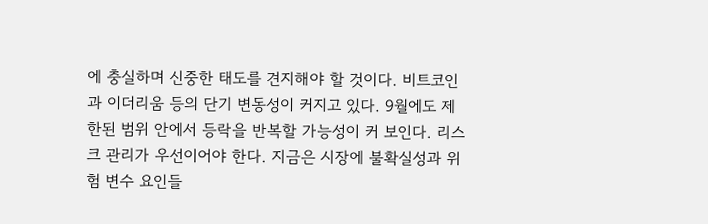에 충실하며 신중한 태도를 견지해야 할 것이다. 비트코인과 이더리움 등의 단기 변동성이 커지고 있다. 9월에도 제한된 범위 안에서 등락을 반복할 가능성이 커 보인다. 리스크 관리가 우선이어야 한다. 지금은 시장에 불확실성과 위험 변수 요인들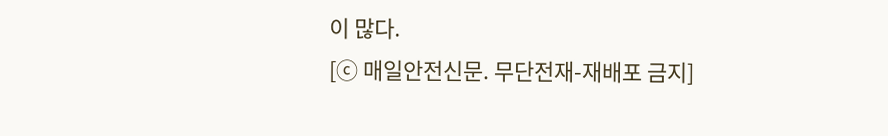이 많다.
[ⓒ 매일안전신문. 무단전재-재배포 금지]